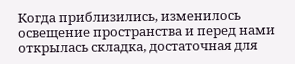Когда приблизились, изменилось освещение пространства и перед нами открылась складка, достаточная для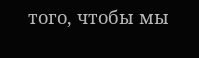того, чтобы мы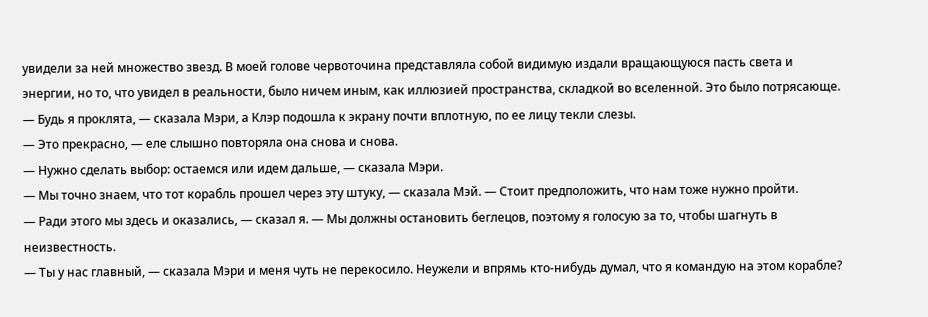увидели за ней множество звезд. В моей голове червоточина представляла собой видимую издали вращающуюся пасть света и энергии, но то, что увидел в реальности, было ничем иным, как иллюзией пространства, складкой во вселенной. Это было потрясающе.
— Будь я проклята, — сказала Мэри, а Клэр подошла к экрану почти вплотную, по ее лицу текли слезы.
— Это прекрасно, — еле слышно повторяла она снова и снова.
— Нужно сделать выбор: остаемся или идем дальше, — сказала Мэри.
— Мы точно знаем, что тот корабль прошел через эту штуку, — сказала Мэй. — Стоит предположить, что нам тоже нужно пройти.
— Ради этого мы здесь и оказались, — сказал я. — Мы должны остановить беглецов, поэтому я голосую за то, чтобы шагнуть в неизвестность.
— Ты у нас главный, — сказала Мэри и меня чуть не перекосило. Неужели и впрямь кто-нибудь думал, что я командую на этом корабле?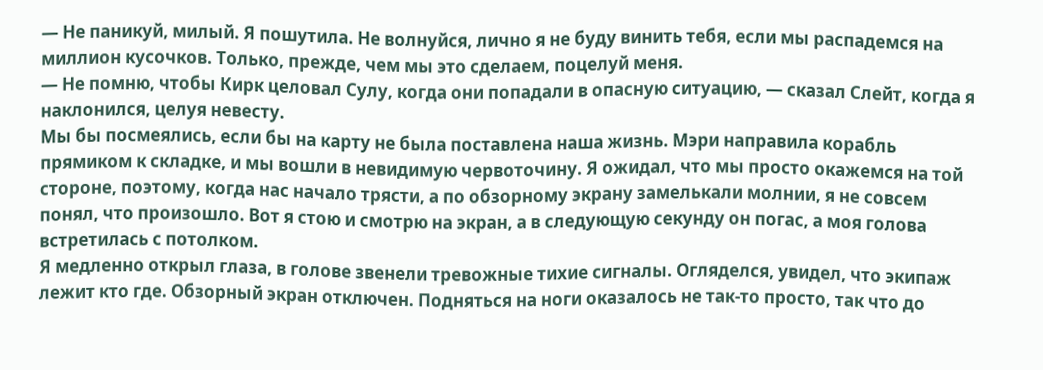— Не паникуй, милый. Я пошутила. Не волнуйся, лично я не буду винить тебя, если мы распадемся на миллион кусочков. Только, прежде, чем мы это сделаем, поцелуй меня.
— Не помню, чтобы Кирк целовал Сулу, когда они попадали в опасную ситуацию, — сказал Слейт, когда я наклонился, целуя невесту.
Мы бы посмеялись, если бы на карту не была поставлена наша жизнь. Мэри направила корабль прямиком к складке, и мы вошли в невидимую червоточину. Я ожидал, что мы просто окажемся на той стороне, поэтому, когда нас начало трясти, а по обзорному экрану замелькали молнии, я не совсем понял, что произошло. Вот я стою и смотрю на экран, а в следующую секунду он погас, а моя голова встретилась с потолком.
Я медленно открыл глаза, в голове звенели тревожные тихие сигналы. Огляделся, увидел, что экипаж лежит кто где. Обзорный экран отключен. Подняться на ноги оказалось не так-то просто, так что до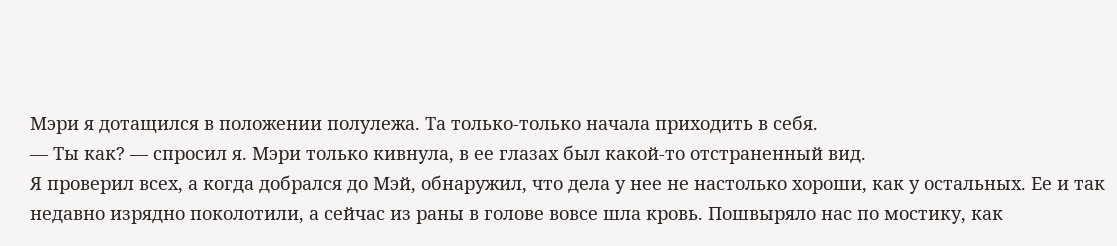Мэри я дотащился в положении полулежа. Та только-только начала приходить в себя.
— Ты как? — спросил я. Мэри только кивнула, в ее глазах был какой-то отстраненный вид.
Я проверил всех, а когда добрался до Мэй, обнаружил, что дела у нее не настолько хороши, как у остальных. Ее и так недавно изрядно поколотили, а сейчас из раны в голове вовсе шла кровь. Пошвыряло нас по мостику, как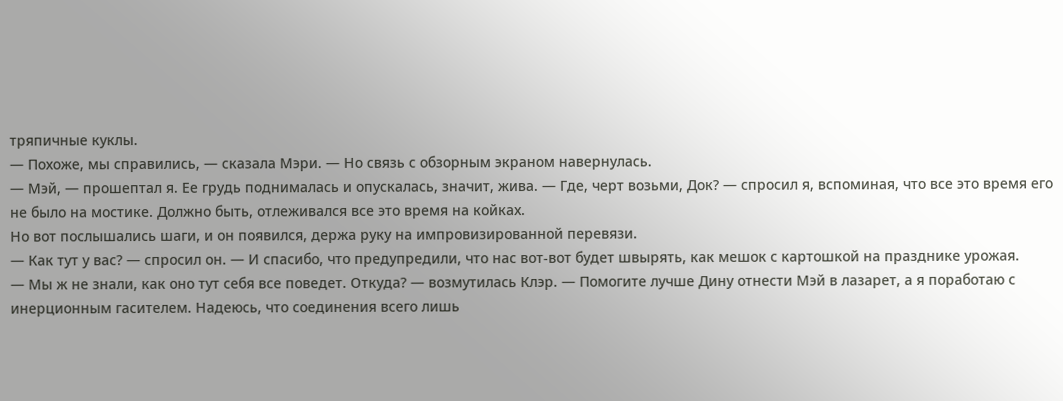тряпичные куклы.
— Похоже, мы справились, — сказала Мэри. — Но связь с обзорным экраном навернулась.
— Мэй, — прошептал я. Ее грудь поднималась и опускалась, значит, жива. — Где, черт возьми, Док? — спросил я, вспоминая, что все это время его не было на мостике. Должно быть, отлеживался все это время на койках.
Но вот послышались шаги, и он появился, держа руку на импровизированной перевязи.
— Как тут у вас? — спросил он. — И спасибо, что предупредили, что нас вот-вот будет швырять, как мешок с картошкой на празднике урожая.
— Мы ж не знали, как оно тут себя все поведет. Откуда? — возмутилась Клэр. — Помогите лучше Дину отнести Мэй в лазарет, а я поработаю с инерционным гасителем. Надеюсь, что соединения всего лишь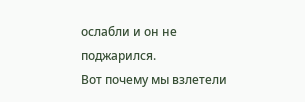ослабли и он не поджарился.
Вот почему мы взлетели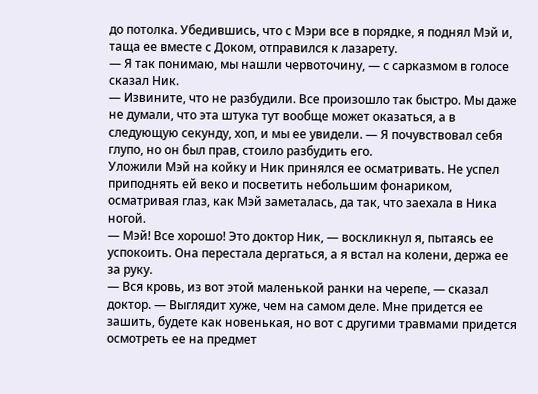до потолка. Убедившись, что с Мэри все в порядке, я поднял Мэй и, таща ее вместе с Доком, отправился к лазарету.
— Я так понимаю, мы нашли червоточину, — с сарказмом в голосе сказал Ник.
— Извините, что не разбудили. Все произошло так быстро. Мы даже не думали, что эта штука тут вообще может оказаться, а в следующую секунду, хоп, и мы ее увидели. — Я почувствовал себя глупо, но он был прав, стоило разбудить его.
Уложили Мэй на койку и Ник принялся ее осматривать. Не успел приподнять ей веко и посветить небольшим фонариком, осматривая глаз, как Мэй заметалась, да так, что заехала в Ника ногой.
— Мэй! Все хорошо! Это доктор Ник, — воскликнул я, пытаясь ее успокоить. Она перестала дергаться, а я встал на колени, держа ее за руку.
— Вся кровь, из вот этой маленькой ранки на черепе, — сказал доктор. — Выглядит хуже, чем на самом деле. Мне придется ее зашить, будете как новенькая, но вот с другими травмами придется осмотреть ее на предмет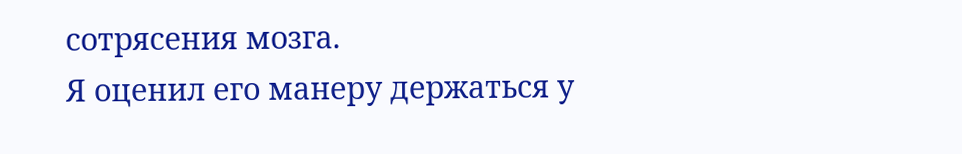сотрясения мозга.
Я оценил его манеру держаться у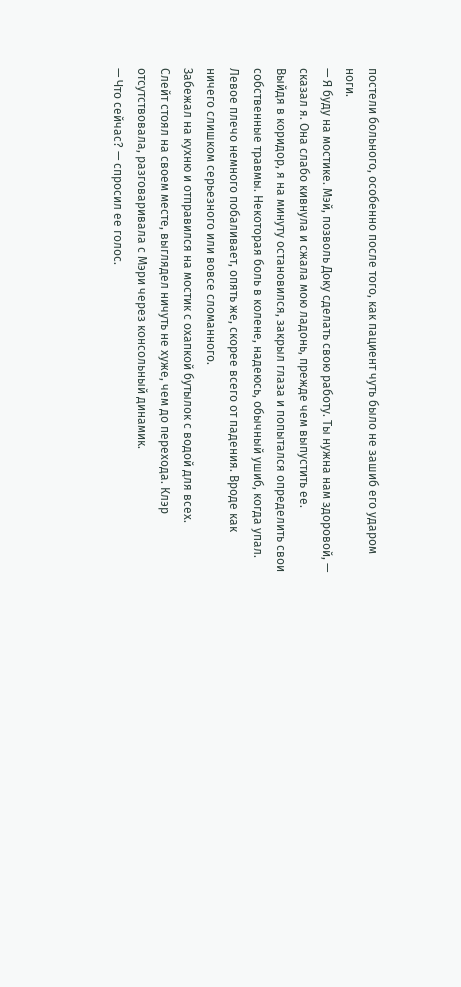постели больного, особенно после того, как пациент чуть было не зашиб его ударом ноги.
— Я буду на мостике. Мэй, позволь Доку сделать свою работу. Ты нужна нам здоровой, — сказал я. Она слабо кивнула и сжала мою ладонь, прежде чем выпустить ее.
Выйдя в коридор, я на минуту остановился, закрыл глаза и попытался определить свои собственные травмы. Некоторая боль в колене, надеюсь, обычный ушиб, когда упал. Левое плечо немного побаливает, опять же, скорее всего от падения. Вроде как ничего слишком серьезного или вовсе сломанного.
Забежал на кухню и отправился на мостик с охапкой бутылок с водой для всех.
Слейт стоял на своем месте, выглядел ничуть не хуже, чем до перехода. Клэр отсутствовала, разговаривала с Мэри через консольный динамик.
— Что сейчас? — спросил ее голос.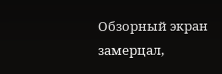Обзорный экран замерцал,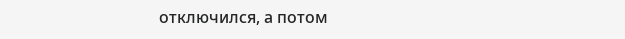отключился, а потом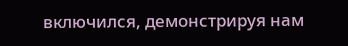включился, демонстрируя нам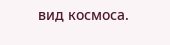вид космоса.